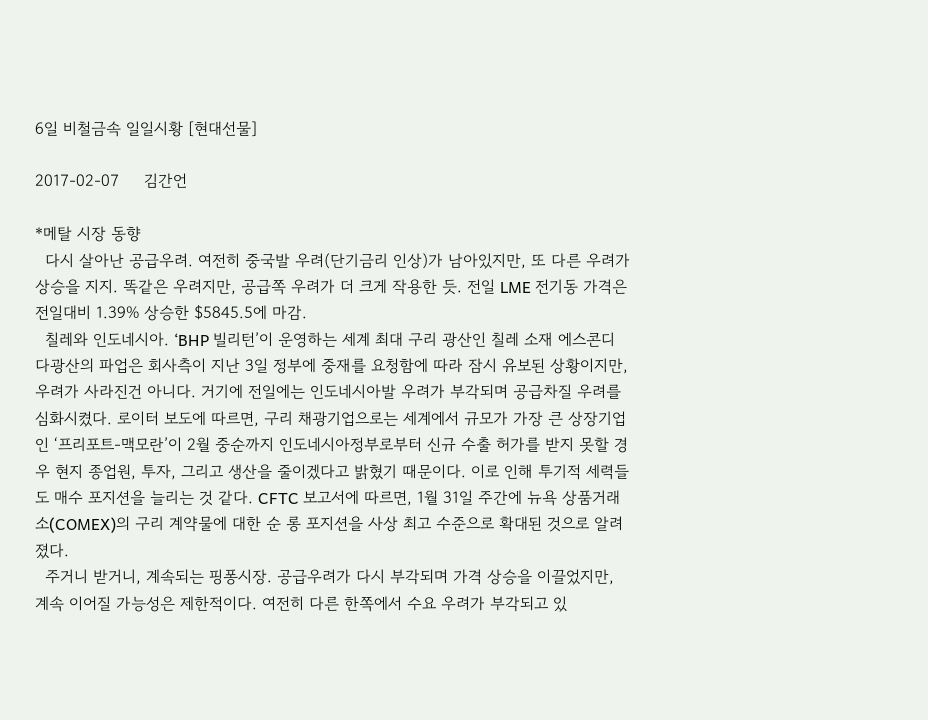6일 비철금속 일일시황 [현대선물]

2017-02-07     김간언

*메탈 시장 동향
  다시 살아난 공급우려. 여전히 중국발 우려(단기금리 인상)가 남아있지만, 또 다른 우려가 상승을 지지. 똑같은 우려지만, 공급쪽 우려가 더 크게 작용한 듯. 전일 LME 전기동 가격은 전일대비 1.39% 상승한 $5845.5에 마감.
  칠레와 인도네시아. ‘BHP 빌리턴’이 운영하는 세계 최대 구리 광산인 칠레 소재 에스콘디
다광산의 파업은 회사측이 지난 3일 정부에 중재를 요청함에 따라 잠시 유보된 상황이지만, 우려가 사라진건 아니다. 거기에 전일에는 인도네시아발 우려가 부각되며 공급차질 우려를 심화시켰다. 로이터 보도에 따르면, 구리 채광기업으로는 세계에서 규모가 가장 큰 상장기업인 ‘프리포트-맥모란’이 2월 중순까지 인도네시아정부로부터 신규 수출 허가를 받지 못할 경우 현지 종업원, 투자, 그리고 생산을 줄이겠다고 밝혔기 때문이다. 이로 인해 투기적 세력들도 매수 포지션을 늘리는 것 같다. CFTC 보고서에 따르면, 1월 31일 주간에 뉴욕 상품거래소(COMEX)의 구리 계약물에 대한 순 롱 포지션을 사상 최고 수준으로 확대된 것으로 알려졌다.
  주거니 받거니, 계속되는 핑퐁시장. 공급우려가 다시 부각되며 가격 상승을 이끌었지만, 계속 이어질 가능성은 제한적이다. 여전히 다른 한쪽에서 수요 우려가 부각되고 있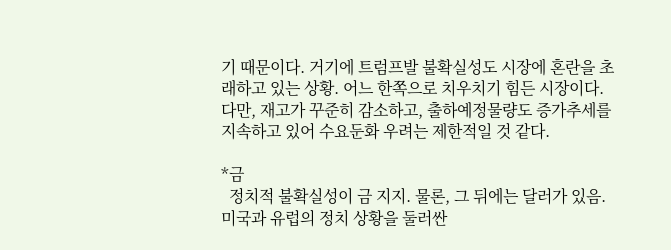기 때문이다. 거기에 트럼프발 불확실성도 시장에 혼란을 초래하고 있는 상황. 어느 한쪽으로 치우치기 힘든 시장이다. 다만, 재고가 꾸준히 감소하고, 출하예정물량도 증가추세를 지속하고 있어 수요둔화 우려는 제한적일 것 같다.

*금
  정치적 불확실성이 금 지지. 물론, 그 뒤에는 달러가 있음. 미국과 유럽의 정치 상황을 둘러싼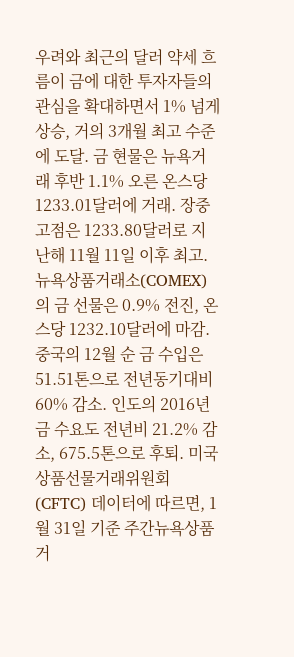우려와 최근의 달러 약세 흐름이 금에 대한 투자자들의 관심을 확대하면서 1% 넘게 상승, 거의 3개월 최고 수준에 도달. 금 현물은 뉴욕거래 후반 1.1% 오른 온스당 1233.01달러에 거래. 장중 고점은 1233.80달러로 지난해 11월 11일 이후 최고. 뉴욕상품거래소(COMEX)의 금 선물은 0.9% 전진, 온스당 1232.10달러에 마감. 중국의 12월 순 금 수입은 51.51톤으로 전년동기대비 60% 감소. 인도의 2016년 금 수요도 전년비 21.2% 감소, 675.5톤으로 후퇴. 미국 상품선물거래위원회(CFTC) 데이터에 따르면, 1월 31일 기준 주간뉴욕상품거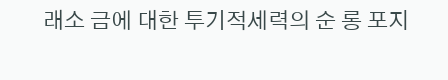래소 금에 대한 투기적세력의 순 롱 포지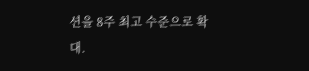션을 8주 최고 수준으로 확대.